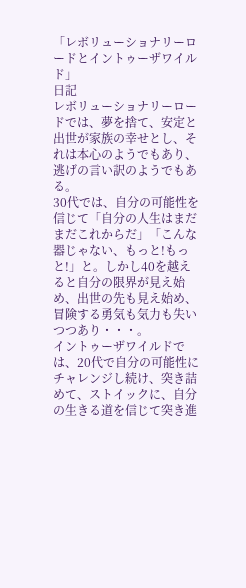「レボリューショナリーロードとイントゥーザワイルド」
日記
レボリューショナリーロードでは、夢を捨て、安定と出世が家族の幸せとし、それは本心のようでもあり、逃げの言い訳のようでもある。
30代では、自分の可能性を信じて「自分の人生はまだまだこれからだ」「こんな器じゃない、もっと!もっと!」と。しかし40を越えると自分の限界が見え始め、出世の先も見え始め、冒険する勇気も気力も失いつつあり・・・。
イントゥーザワイルドでは、20代で自分の可能性にチャレンジし続け、突き詰めて、ストイックに、自分の生きる道を信じて突き進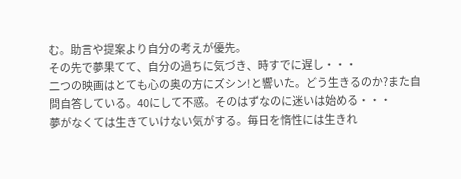む。助言や提案より自分の考えが優先。
その先で夢果てて、自分の過ちに気づき、時すでに遅し・・・
二つの映画はとても心の奥の方にズシン!と響いた。どう生きるのか?また自問自答している。40にして不惑。そのはずなのに迷いは始める・・・
夢がなくては生きていけない気がする。毎日を惰性には生きれ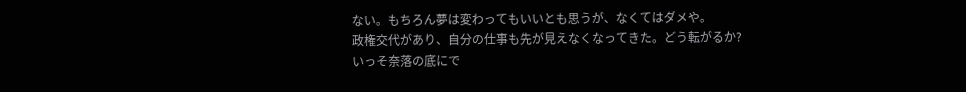ない。もちろん夢は変わってもいいとも思うが、なくてはダメや。
政権交代があり、自分の仕事も先が見えなくなってきた。どう転がるか?
いっそ奈落の底にで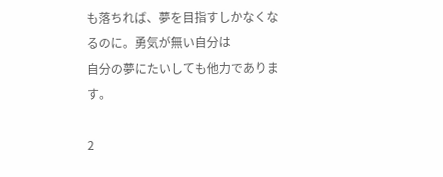も落ちれば、夢を目指すしかなくなるのに。勇気が無い自分は
自分の夢にたいしても他力であります。

2